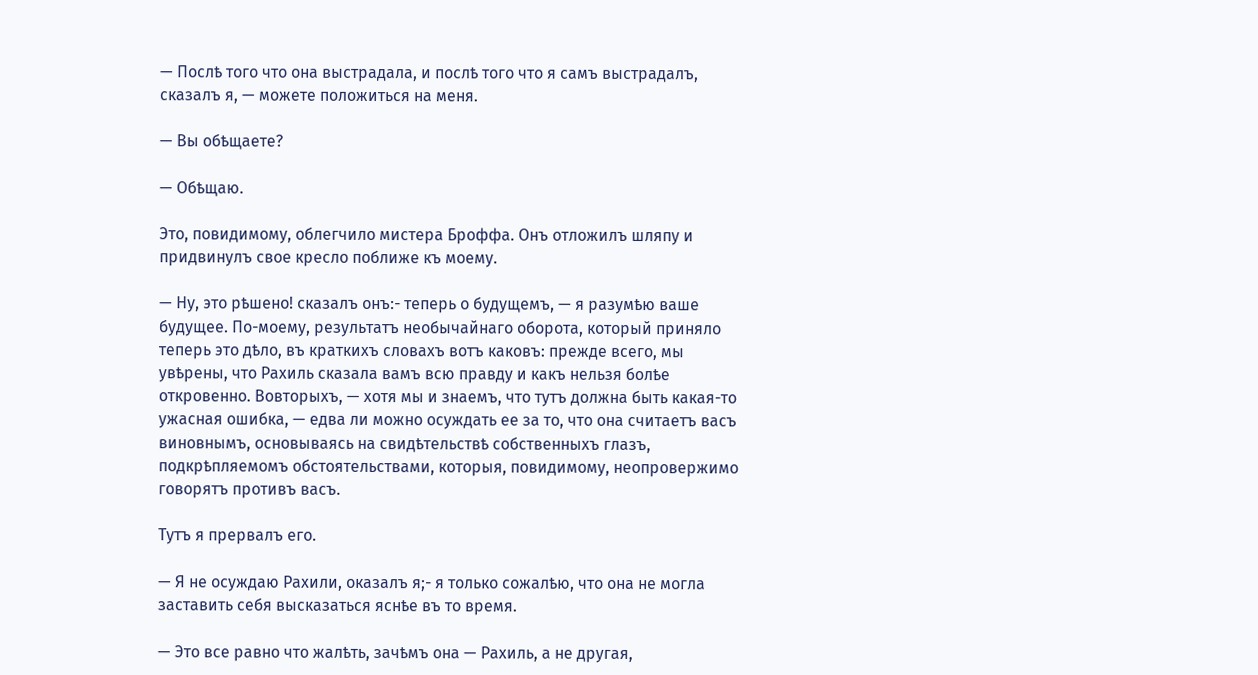— Послѣ того что она выстрадала, и послѣ того что я самъ выстрадалъ, сказалъ я, — можете положиться на меня.

— Вы обѣщаете?

— Обѣщаю.

Это, повидимому, облегчило мистера Броффа. Онъ отложилъ шляпу и придвинулъ свое кресло поближе къ моему.

— Ну, это рѣшено! сказалъ онъ:- теперь о будущемъ, — я разумѣю ваше будущее. По-моему, результатъ необычайнаго оборота, который приняло теперь это дѣло, въ краткихъ словахъ вотъ каковъ: прежде всего, мы увѣрены, что Рахиль сказала вамъ всю правду и какъ нельзя болѣе откровенно. Вовторыхъ, — хотя мы и знаемъ, что тутъ должна быть какая-то ужасная ошибка, — едва ли можно осуждать ее за то, что она считаетъ васъ виновнымъ, основываясь на свидѣтельствѣ собственныхъ глазъ, подкрѣпляемомъ обстоятельствами, которыя, повидимому, неопровержимо говорятъ противъ васъ.

Тутъ я прервалъ его.

— Я не осуждаю Рахили, оказалъ я;- я только сожалѣю, что она не могла заставить себя высказаться яснѣе въ то время.

— Это все равно что жалѣть, зачѣмъ она — Рахиль, а не другая,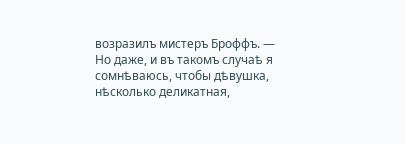возразилъ мистеръ Броффъ. — Но даже, и въ такомъ случаѣ я сомнѣваюсь, чтобы дѣвушка, нѣсколько деликатная,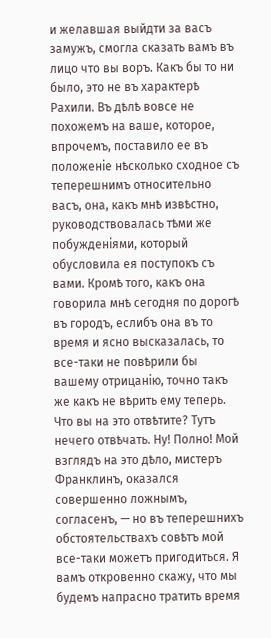и желавшая выйдти за васъ замужъ, смогла сказать вамъ въ лицо что вы воръ. Какъ бы то ни было, это не въ характерѣ Рахили. Въ дѣлѣ вовсе не похожемъ на ваше, которое, впрочемъ, поставило ее въ положеніе нѣсколько сходное съ теперешнимъ относительно васъ, она, какъ мнѣ извѣстно, руководствовалась тѣми же побужденіями, который обусловила ея поступокъ съ вами. Кромѣ того, какъ она говорила мнѣ сегодня по дорогѣ въ городъ, еслибъ она въ то время и ясно высказалась, то все-таки не повѣрили бы вашему отрицанію, точно такъ же какъ не вѣрить ему теперь. Что вы на это отвѣтите? Тутъ нечего отвѣчать. Ну! Полно! Мой взглядъ на это дѣло, мистеръ Франклинъ, оказался совершенно ложнымъ, согласенъ, — но въ теперешнихъ обстоятельствахъ совѣтъ мой все-таки можетъ пригодиться. Я вамъ откровенно скажу, что мы будемъ напрасно тратить время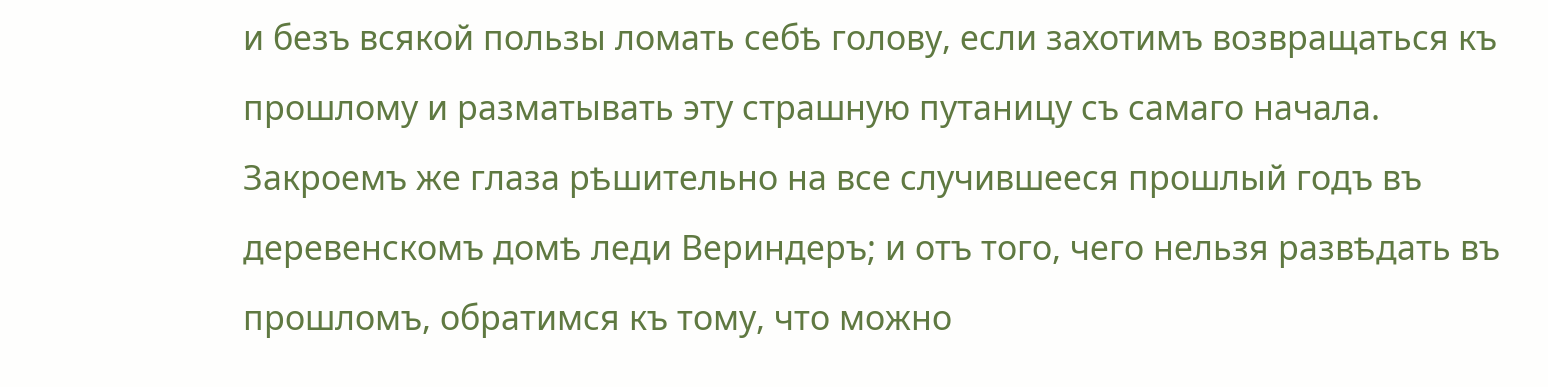и безъ всякой пользы ломать себѣ голову, если захотимъ возвращаться къ прошлому и разматывать эту страшную путаницу съ самаго начала. Закроемъ же глаза рѣшительно на все случившееся прошлый годъ въ деревенскомъ домѣ леди Вериндеръ; и отъ того, чего нельзя развѣдать въ прошломъ, обратимся къ тому, что можно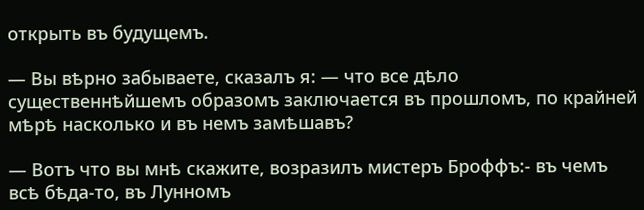открыть въ будущемъ.

— Вы вѣрно забываете, сказалъ я: — что все дѣло существеннѣйшемъ образомъ заключается въ прошломъ, по крайней мѣрѣ насколько и въ немъ замѣшавъ?

— Вотъ что вы мнѣ скажите, возразилъ мистеръ Броффъ:- въ чемъ всѣ бѣда-то, въ Лунномъ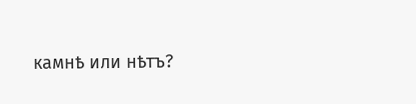камнѣ или нѣтъ?